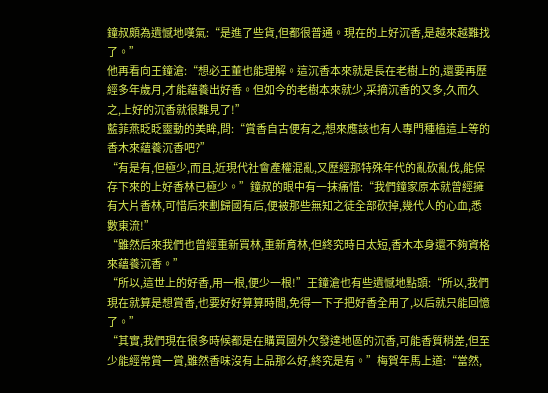鐘叔頗為遺憾地嘆氣:“是進了些貨,但都很普通。現在的上好沉香,是越來越難找了。”
他再看向王鐘滄:“想必王董也能理解。這沉香本來就是長在老樹上的,還要再歷經多年歲月,才能蘊養出好香。但如今的老樹本來就少,采摘沉香的又多,久而久之,上好的沉香就很難見了!”
藍菲燕眨眨靈動的美眸,問:“賞香自古便有之,想來應該也有人專門種植這上等的香木來蘊養沉香吧?”
“有是有,但極少,而且,近現代社會產權混亂,又歷經那特殊年代的亂砍亂伐,能保存下來的上好香林已極少。”鐘叔的眼中有一抹痛惜:“我們鐘家原本就曾經擁有大片香林,可惜后來劃歸國有后,便被那些無知之徒全部砍掉,幾代人的心血,悉數東流!”
“雖然后來我們也曾經重新買林,重新育林,但終究時日太短,香木本身還不夠資格來蘊養沉香。”
“所以,這世上的好香,用一根,便少一根!”王鐘滄也有些遺憾地點頭:“所以,我們現在就算是想賞香,也要好好算算時間,免得一下子把好香全用了,以后就只能回憶了。”
“其實,我們現在很多時候都是在購買國外欠發達地區的沉香,可能香質稍差,但至少能經常賞一賞,雖然香味沒有上品那么好,終究是有。”梅賀年馬上道:“當然,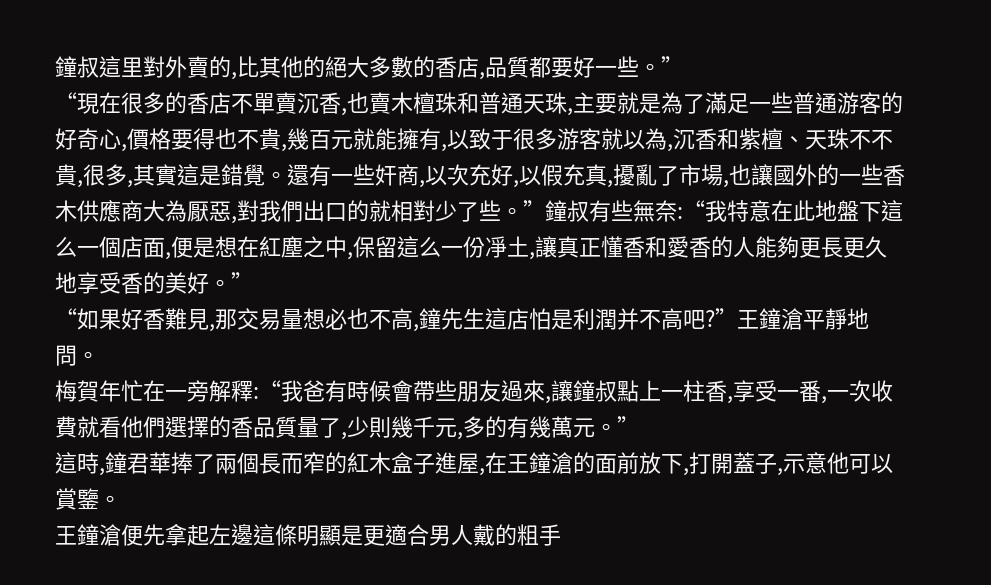鐘叔這里對外賣的,比其他的絕大多數的香店,品質都要好一些。”
“現在很多的香店不單賣沉香,也賣木檀珠和普通天珠,主要就是為了滿足一些普通游客的好奇心,價格要得也不貴,幾百元就能擁有,以致于很多游客就以為,沉香和紫檀、天珠不不貴,很多,其實這是錯覺。還有一些奸商,以次充好,以假充真,擾亂了市場,也讓國外的一些香木供應商大為厭惡,對我們出口的就相對少了些。”鐘叔有些無奈:“我特意在此地盤下這么一個店面,便是想在紅塵之中,保留這么一份凈土,讓真正懂香和愛香的人能夠更長更久地享受香的美好。”
“如果好香難見,那交易量想必也不高,鐘先生這店怕是利潤并不高吧?”王鐘滄平靜地問。
梅賀年忙在一旁解釋:“我爸有時候會帶些朋友過來,讓鐘叔點上一柱香,享受一番,一次收費就看他們選擇的香品質量了,少則幾千元,多的有幾萬元。”
這時,鐘君華捧了兩個長而窄的紅木盒子進屋,在王鐘滄的面前放下,打開蓋子,示意他可以賞鑒。
王鐘滄便先拿起左邊這條明顯是更適合男人戴的粗手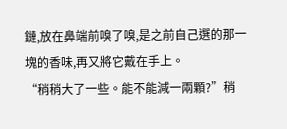鏈,放在鼻端前嗅了嗅,是之前自己選的那一塊的香味,再又將它戴在手上。
“稍稍大了一些。能不能減一兩顆?”稍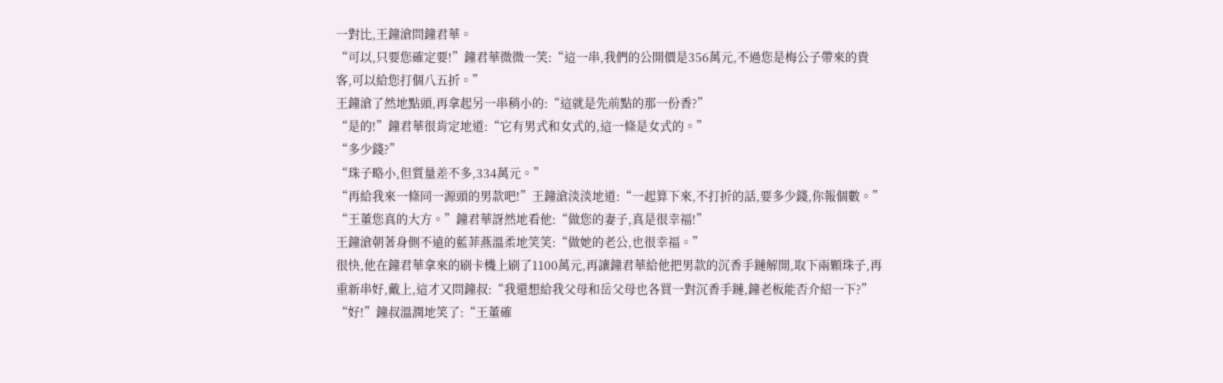一對比,王鐘滄問鐘君華。
“可以,只要您確定要!”鐘君華微微一笑:“這一串,我們的公開價是356萬元,不過您是梅公子帶來的貴客,可以給您打個八五折。”
王鐘滄了然地點頭,再拿起另一串稍小的:“這就是先前點的那一份香?”
“是的!”鐘君華很肯定地道:“它有男式和女式的,這一條是女式的。”
“多少錢?”
“珠子略小,但質量差不多,334萬元。”
“再給我來一條同一源頭的男款吧!”王鐘滄淡淡地道:“一起算下來,不打折的話,要多少錢,你報個數。”
“王董您真的大方。”鐘君華訝然地看他:“做您的妻子,真是很幸福!”
王鐘滄朝著身側不遠的藍菲燕溫柔地笑笑:“做她的老公,也很幸福。”
很快,他在鐘君華拿來的刷卡機上刷了1100萬元,再讓鐘君華給他把男款的沉香手鏈解開,取下兩顆珠子,再重新串好,戴上,這才又問鐘叔:“我還想給我父母和岳父母也各買一對沉香手鏈,鐘老板能否介紹一下?”
“好!”鐘叔溫潤地笑了:“王董確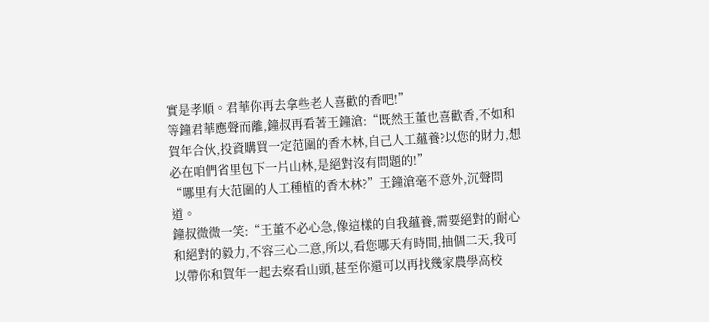實是孝順。君華你再去拿些老人喜歡的香吧!”
等鐘君華應聲而離,鐘叔再看著王鐘滄:“既然王董也喜歡香,不如和賀年合伙,投資購買一定范圍的香木林,自己人工蘊養?以您的財力,想必在咱們省里包下一片山林,是絕對沒有問題的!”
“哪里有大范圍的人工種植的香木林?”王鐘滄毫不意外,沉聲問道。
鐘叔微微一笑:“王董不必心急,像這樣的自我蘊養,需要絕對的耐心和絕對的毅力,不容三心二意,所以,看您哪天有時間,抽個二天,我可以帶你和賀年一起去察看山頭,甚至你還可以再找幾家農學高校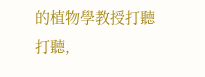的植物學教授打聽打聽,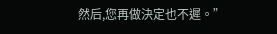然后,您再做決定也不遲。”